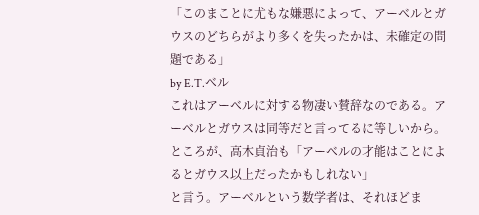「このまことに尤もな嫌悪によって、アーベルとガウスのどちらがより多くを失ったかは、未確定の問題である」
by E.T.ベル
これはアーベルに対する物凄い賛辞なのである。アーベルとガウスは同等だと言ってるに等しいから。
ところが、高木貞治も「アーベルの才能はことによるとガウス以上だったかもしれない」
と言う。アーベルという数学者は、それほどま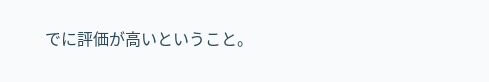でに評価が高いということ。